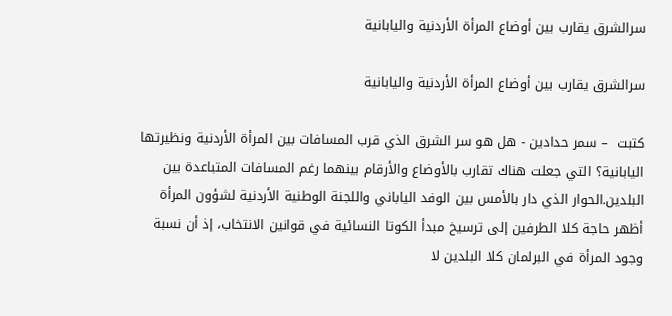سرالشرق يقارب بين أوضاع المرأة الأردنية واليابانية

سرالشرق يقارب بين أوضاع المرأة الأردنية واليابانية

كتبت  – سمر حدادين - هل هو سر الشرق الذي قرب المسافات بين المرأة الأردنية ونظيرتها اليابانية؟ التي جعلت هناك تقارب بالأوضاع والأرقام بينهما رغم المسافات المتباعدة بين البلدين.الحوار الذي دار بالأمس بين الوفد الياباني واللجنة الوطنية الأردنية لشؤون المرأة أظهر حاجة كلا الطرفين إلى ترسيخ مبدأ الكوتا النسائية في قوانين الانتخاب، إذ أن نسبة وجود المرأة في البرلمان كلا البلدين لا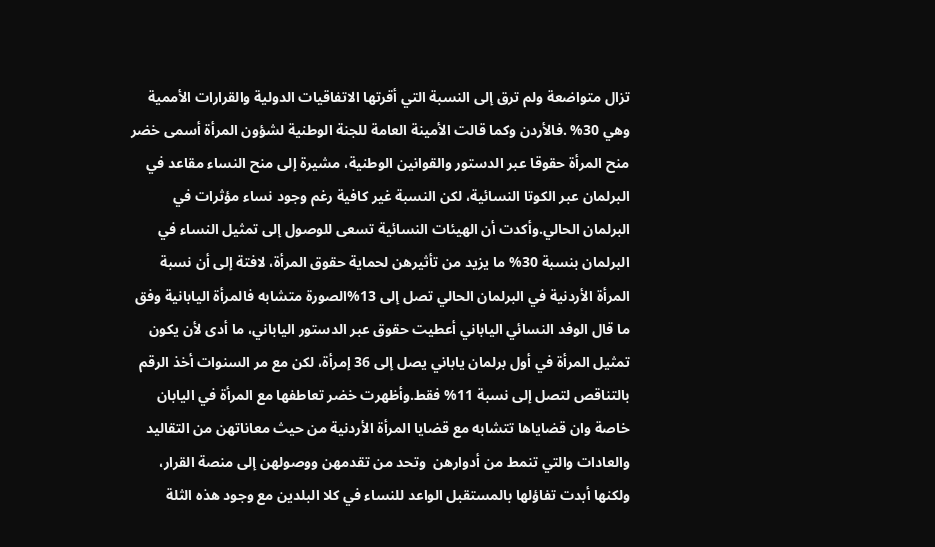تزال متواضعة ولم ترق إلى النسبة التي أقرتها الاتفاقيات الدولية والقرارات الأممية وهي 30% .فالأردن وكما قالت الأمينة العامة للجنة الوطنية لشؤون المرأة أسمى خضر منح المرأة حقوقا عبر الدستور والقوانين الوطنية، مشيرة إلى منح النساء مقاعد في البرلمان عبر الكوتا النسائية، لكن النسبة غير كافية رغم وجود نساء مؤثرات في البرلمان الحالي.وأكدت أن الهيئات النسائية تسعى للوصول إلى تمثيل النساء في البرلمان بنسبة 30% ما يزيد من تأثيرهن لحماية حقوق المرأة، لافتة إلى أن نسبة المرأة الأردنية في البرلمان الحالي تصل إلى 13%الصورة متشابه فالمرأة اليابانية وفق ما قال الوفد النسائي الياباني أعطيت حقوق عبر الدستور الياباني، ما أدى لأن يكون تمثيل المرأة في أول برلمان ياباني يصل إلى 36 إمرأة، لكن مع مر السنوات أخذ الرقم بالتناقص لتصل إلى نسبة 11% فقط.وأظهرت خضر تعاطفها مع المرأة في اليابان  خاصة وان قضاياها تتشابه مع قضايا المرأة الأردنية من حيث معاناتهن من التقاليد والعادات والتي تنمط من أدوارهن  وتحد من تقدمهن ووصولهن إلى منصة القرار، ولكنها أبدت تفاؤلها بالمستقبل الواعد للنساء في كلا البلدين مع وجود هذه الثلة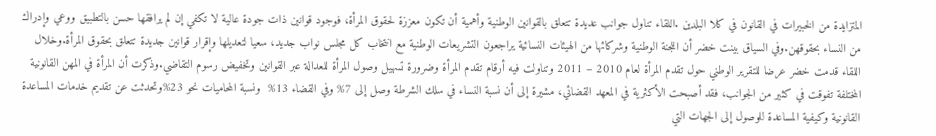المتزايدة من الخبيرات في القانون في كلا البلدين .اللقاء تناول جوانب عديدة تتعلق بالقوانين الوطنية وأهمية أن تكون معززة لحقوق المرأة، فوجود قوانين ذات جودة عالية لا تكفي إن لم يرافقها حسن بالتطبيق ووعي وإدراك من النساء بحقوقهن.وفي السياق بينت خضر أن اللجنة الوطنية وشركائها من الهيئات النسائية يراجعون التشريعات الوطنية مع انتخاب كل مجلس نواب جديد، سعيا لتعديلها وإقرار قوانين جديدة تتعلق بحقوق المرأة.وخلال اللقاء قدمت خضر عرضا للتقرير الوطني حول تقدم المرأة لعام 2010 – 2011 وتناولت فيه أرقام تقدم المرأة وضرورة تسهيل وصول المرأة للعدالة عبر القوانين وتخفيض رسوم التقاضي.وذكرت أن المرأة في المهن القانونية المختلفة تفوقت في كثير من الجوانب، فقد أصبحت الأكثرية في المعهد القضائي، مشيرة إلى أن نسبة النساء في سلك الشرطة وصل إلى 7% وفي القضاء 13%  ونسبة المحاميات نحو 23%وتحدثت عن تقديم خدمات المساعدة القانونية وكيفية المساعدة للوصول إلى الجهات التي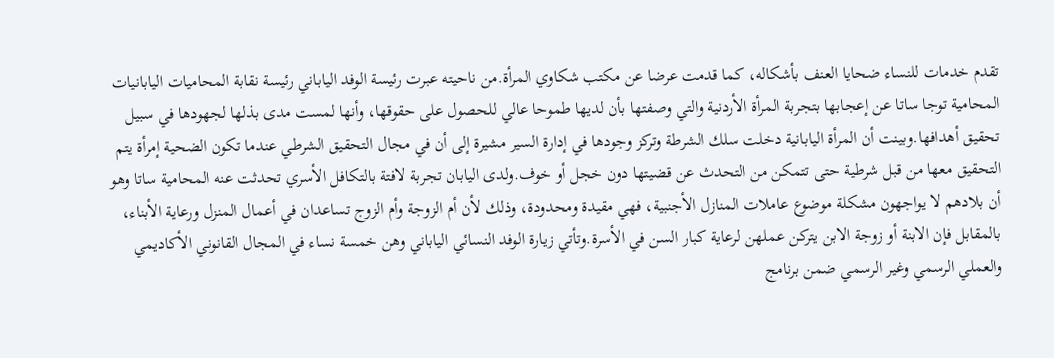تقدم خدمات للنساء ضحايا العنف بأشكاله، كما قدمت عرضا عن مكتب شكاوي المرأة.من ناحيته عبرت رئيسة الوفد الياباني رئيسة نقابة المحاميات اليابانيات المحامية توجا ساتا عن إعجابها بتجربة المرأة الأردنية والتي وصفتها بأن لديها طموحا عالي للحصول على حقوقها، وأنها لمست مدى بذلها لجهودها في سبيل تحقيق أهدافها.وبينت أن المرأة اليابانية دخلت سلك الشرطة وتركز وجودها في إدارة السير مشيرة إلى أن في مجال التحقيق الشرطي عندما تكون الضحية إمرأة يتم التحقيق معها من قبل شرطية حتى تتمكن من التحدث عن قضيتها دون خجل أو خوف.ولدى اليابان تجربة لافتة بالتكافل الأسري تحدثت عنه المحامية ساتا وهو أن بلادهم لا يواجهون مشكلة موضوع عاملات المنازل الأجنبية، فهي مقيدة ومحدودة، وذلك لأن أم الزوجة وأم الزوج تساعدان في أعمال المنزل ورعاية الأبناء، بالمقابل فإن الابنة أو زوجة الابن يتركن عملهن لرعاية كبار السن في الأسرة.وتأتي زيارة الوفد النسائي الياباني وهن خمسة نساء في المجال القانوني الأكاديمي والعملي الرسمي وغير الرسمي ضمن برنامج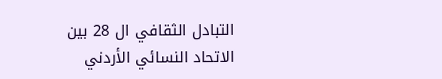التبادل الثقافي ال 28 بين الاتحاد النسائي الأردني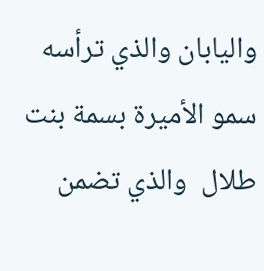واليابان والذي ترأسه سمو الأميرة بسمة بنت طلال  والذي تضمن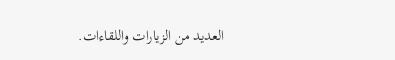العديد من الزيارات واللقاءات.